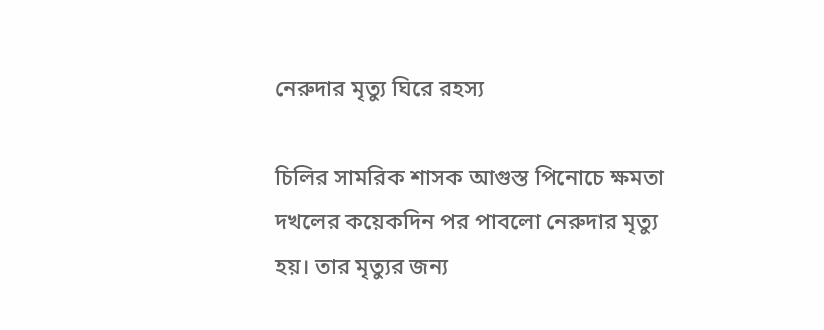নেরুদার মৃত্যু ঘিরে রহস্য

চিলির সামরিক শাসক আগুস্ত পিনোচে ক্ষমতা দখলের কয়েকদিন পর পাবলো নেরুদার মৃত্যু হয়। তার মৃত্যুর জন্য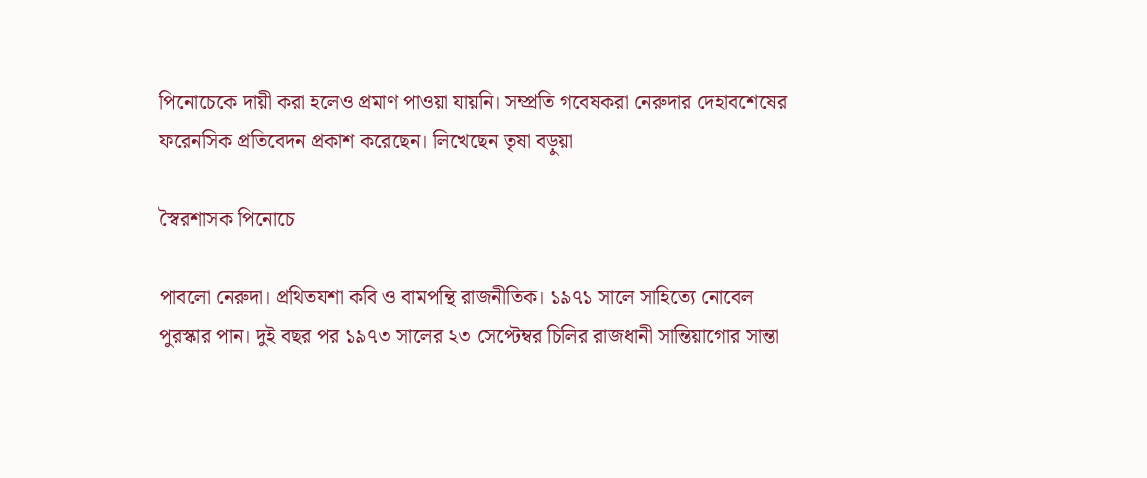পিনোচেকে দায়ী করা হলেও প্রমাণ পাওয়া যায়নি। সম্প্রতি গবেষকরা নেরুদার দেহাবশেষের ফরেনসিক প্রতিবেদন প্রকাশ করেছেন। লিখেছেন তৃষা বড়ুয়া

স্বৈরশাসক পিনোচে

পাবলো নেরুদা। প্রথিতযশা কবি ও বামপন্থি রাজনীতিক। ১৯৭১ সালে সাহিত্যে নোবেল পুরস্কার পান। দুই বছর পর ১৯৭৩ সালের ২৩ সেপ্টেম্বর চিলির রাজধানী সান্তিয়াগোর সান্তা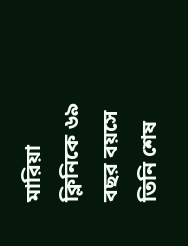মারিয়া ক্লিনিকে ৬৯ বছর বয়সে তিনি শেষ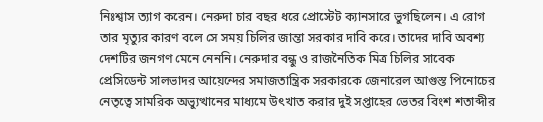নিঃশ্বাস ত্যাগ করেন। নেরুদা চার বছর ধরে প্রোস্টেট ক্যানসারে ভুগছিলেন। এ রোগ তার মৃত্যুর কারণ বলে সে সময় চিলির জান্তা সরকার দাবি করে। তাদের দাবি অবশ্য দেশটির জনগণ মেনে নেননি। নেরুদার বন্ধু ও রাজনৈতিক মিত্র চিলির সাবেক প্রেসিডেন্ট সালভাদর আয়েন্দের সমাজতান্ত্রিক সরকারকে জেনারেল আগুস্ত পিনোচের নেতৃত্বে সামরিক অভ্যুত্থানের মাধ্যমে উৎখাত করার দুই সপ্তাহের ভেতর বিংশ শতাব্দীর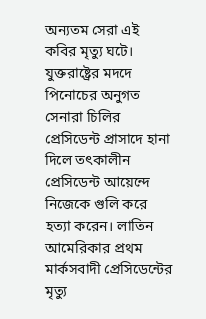অন্যতম সেরা এই কবির মৃত্যু ঘটে। যুক্তরাষ্ট্রের মদদে পিনোচের অনুগত সেনারা চিলির প্রেসিডেন্ট প্রাসাদে হানা দিলে তৎকালীন প্রেসিডেন্ট আয়েন্দে নিজেকে গুলি করে হত্যা করেন। লাতিন আমেরিকার প্রথম মার্কসবাদী প্রেসিডেন্টের মৃত্যু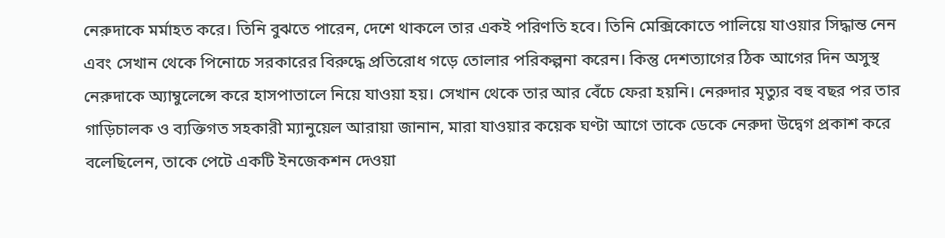নেরুদাকে মর্মাহত করে। তিনি বুঝতে পারেন, দেশে থাকলে তার একই পরিণতি হবে। তিনি মেক্সিকোতে পালিয়ে যাওয়ার সিদ্ধান্ত নেন এবং সেখান থেকে পিনোচে সরকারের বিরুদ্ধে প্রতিরোধ গড়ে তোলার পরিকল্পনা করেন। কিন্তু দেশত্যাগের ঠিক আগের দিন অসুস্থ নেরুদাকে অ্যাম্বুলেন্সে করে হাসপাতালে নিয়ে যাওয়া হয়। সেখান থেকে তার আর বেঁচে ফেরা হয়নি। নেরুদার মৃত্যুর বহু বছর পর তার গাড়িচালক ও ব্যক্তিগত সহকারী ম্যানুয়েল আরায়া জানান, মারা যাওয়ার কয়েক ঘণ্টা আগে তাকে ডেকে নেরুদা উদ্বেগ প্রকাশ করে বলেছিলেন, তাকে পেটে একটি ইনজেকশন দেওয়া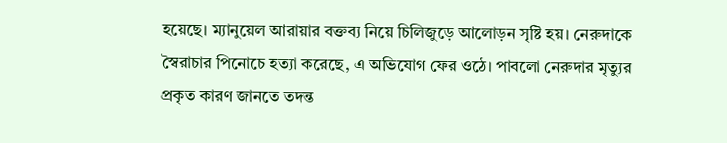হয়েছে। ম্যানুয়েল আরায়ার বক্তব্য নিয়ে চিলিজুড়ে আলোড়ন সৃষ্টি হয়। নেরুদাকে স্বৈরাচার পিনোচে হত্যা করেছে, এ অভিযোগ ফের ওঠে। পাবলো নেরুদার মৃত্যুর প্রকৃত কারণ জানতে তদন্ত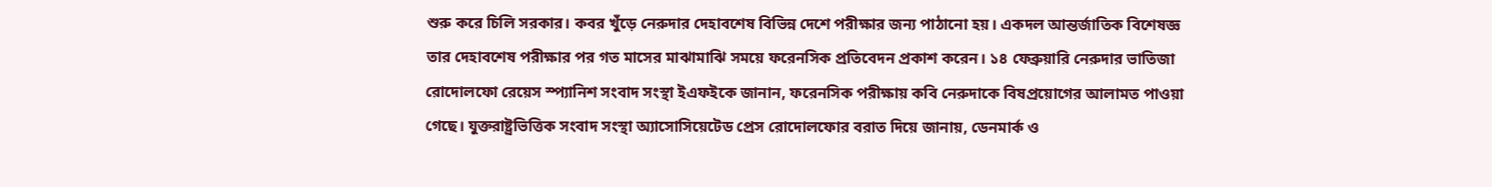শুরু করে চিলি সরকার। কবর খুঁড়ে নেরুদার দেহাবশেষ বিভিন্ন দেশে পরীক্ষার জন্য পাঠানো হয়। একদল আন্তর্জাতিক বিশেষজ্ঞ তার দেহাবশেষ পরীক্ষার পর গত মাসের মাঝামাঝি সময়ে ফরেনসিক প্রতিবেদন প্রকাশ করেন। ১৪ ফেব্রুয়ারি নেরুদার ভাতিজা রোদোলফো রেয়েস স্প্যানিশ সংবাদ সংস্থা ইএফইকে জানান, ফরেনসিক পরীক্ষায় কবি নেরুদাকে বিষপ্রয়োগের আলামত পাওয়া গেছে। যুক্তরাষ্ট্রভিত্তিক সংবাদ সংস্থা অ্যাসোসিয়েটেড প্রেস রোদোলফোর বরাত দিয়ে জানায়, ডেনমার্ক ও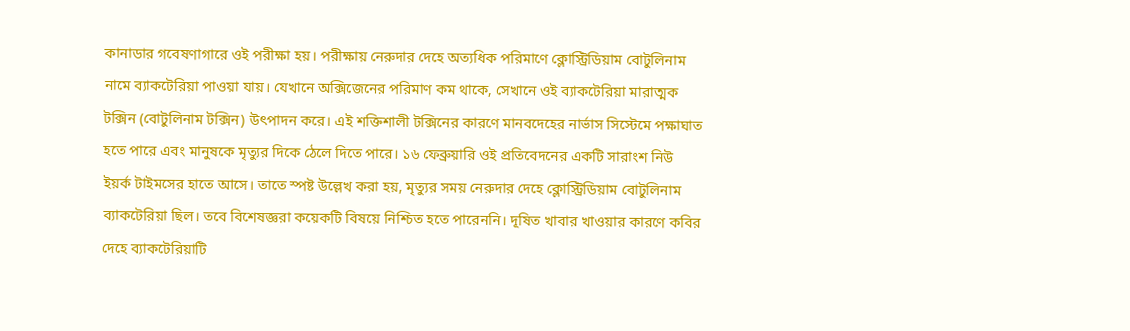কানাডার গবেষণাগারে ওই পরীক্ষা হয়। পরীক্ষায় নেরুদার দেহে অত্যধিক পরিমাণে ক্লোস্ট্রিডিয়াম বোটুলিনাম নামে ব্যাকটেরিয়া পাওয়া যায়। যেখানে অক্সিজেনের পরিমাণ কম থাকে, সেখানে ওই ব্যাকটেরিয়া মারাত্মক টক্সিন (বোটুলিনাম টক্সিন) উৎপাদন করে। এই শক্তিশালী টক্সিনের কারণে মানবদেহের নার্ভাস সিস্টেমে পক্ষাঘাত হতে পারে এবং মানুষকে মৃত্যুর দিকে ঠেলে দিতে পারে। ১৬ ফেব্রুয়ারি ওই প্রতিবেদনের একটি সারাংশ নিউ ইয়র্ক টাইমসের হাতে আসে। তাতে স্পষ্ট উল্লেখ করা হয়, মৃত্যুর সময় নেরুদার দেহে ক্লোস্ট্রিডিয়াম বোটুলিনাম ব্যাকটেরিয়া ছিল। তবে বিশেষজ্ঞরা কয়েকটি বিষয়ে নিশ্চিত হতে পারেননি। দূষিত খাবার খাওয়ার কারণে কবির দেহে ব্যাকটেরিয়াটি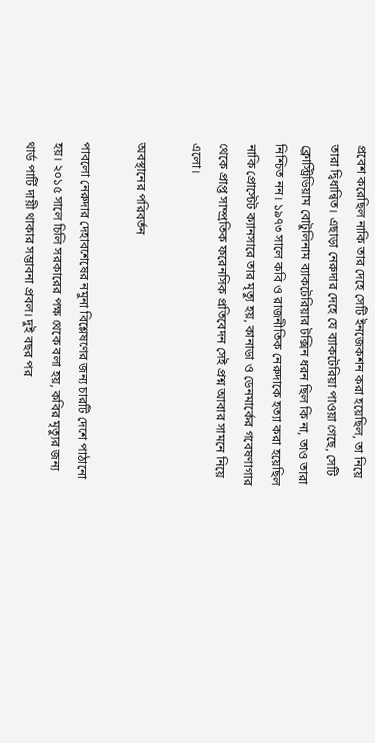প্রবেশ করেছিল নাকি তার দেহে সেটি ইনজেকশন করা হয়েছিল, তা নিয়ে তারা দ্বিধান্বিত। এছাড়া নেরুদার দেহে যে ব্যাকটেরিয়া পাওয়া গেছে, সেটি ক্লোস্ট্রিডিয়াম বোটুলিনাম ব্যাকটেরিয়ার টক্সিন ধরন ছিল কি না, তাও তারা নিশ্চিত নন। ১৯৭৩ সালে কবি ও রাজনীতিক নেরুদাকে হত্যা করা হয়েছিল নাকি প্রোস্টেট ক্যানসারে তার মৃত্যু হয়, কানাডা ও ডেনমার্কের গবেষণাগার থেকে প্রাপ্ত সাম্প্রতিক ফরেনসিক প্রতিবেদন সেই প্রশ্ন আবার সামনে নিয়ে এলো।

অবস্থানের পরিবর্তন

পাবলো নেরুদার দেহাবশেষের নমুনা বিশ্লেষণের জন্য চারটি দেশে পাঠানো হয়। ২০১৫ সালে চিলি সরকারের পক্ষ থেকে বলা হয়, কবির মৃত্যুর জন্য থার্ড পার্টি দায়ী থাকার সম্ভাবনা প্রবল। দুই বছর পর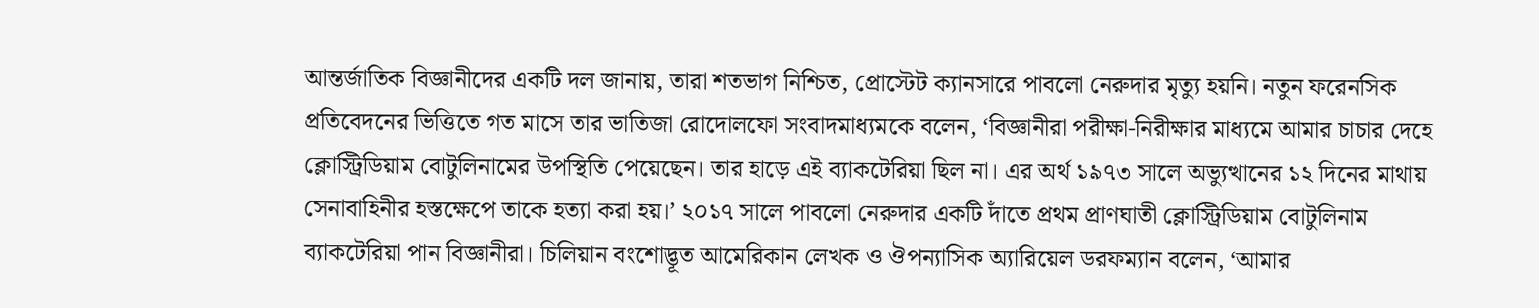আন্তর্জাতিক বিজ্ঞানীদের একটি দল জানায়, তারা শতভাগ নিশ্চিত, প্রোস্টেট ক্যানসারে পাবলো নেরুদার মৃত্যু হয়নি। নতুন ফরেনসিক প্রতিবেদনের ভিত্তিতে গত মাসে তার ভাতিজা রোদোলফো সংবাদমাধ্যমকে বলেন, ‘বিজ্ঞানীরা পরীক্ষা-নিরীক্ষার মাধ্যমে আমার চাচার দেহে ক্লোস্ট্রিডিয়াম বোটুলিনামের উপস্থিতি পেয়েছেন। তার হাড়ে এই ব্যাকটেরিয়া ছিল না। এর অর্থ ১৯৭৩ সালে অভ্যুত্থানের ১২ দিনের মাথায় সেনাবাহিনীর হস্তক্ষেপে তাকে হত্যা করা হয়।’ ২০১৭ সালে পাবলো নেরুদার একটি দাঁতে প্রথম প্রাণঘাতী ক্লোস্ট্রিডিয়াম বোটুলিনাম ব্যাকটেরিয়া পান বিজ্ঞানীরা। চিলিয়ান বংশোদ্ভূত আমেরিকান লেখক ও ঔপন্যাসিক অ্যারিয়েল ডরফম্যান বলেন, ‘আমার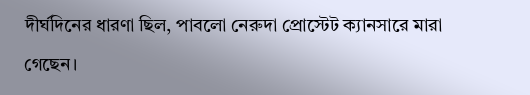দীর্ঘদিনের ধারণা ছিল, পাবলো নেরুদা প্রোস্টেট ক্যানসারে মারা গেছেন।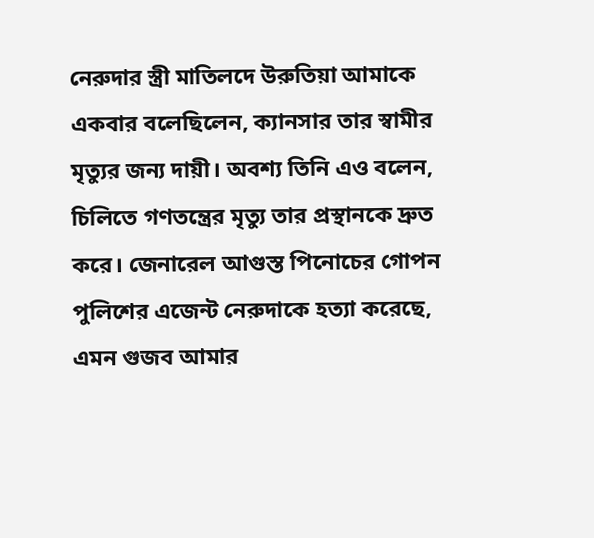নেরুদার স্ত্রী মাতিলদে উরুতিয়া আমাকে একবার বলেছিলেন, ক্যানসার তার স্বামীর মৃত্যুর জন্য দায়ী। অবশ্য তিনি এও বলেন, চিলিতে গণতন্ত্রের মৃত্যু তার প্রস্থানকে দ্রুত করে। জেনারেল আগুস্ত পিনোচের গোপন পুলিশের এজেন্ট নেরুদাকে হত্যা করেছে, এমন গুজব আমার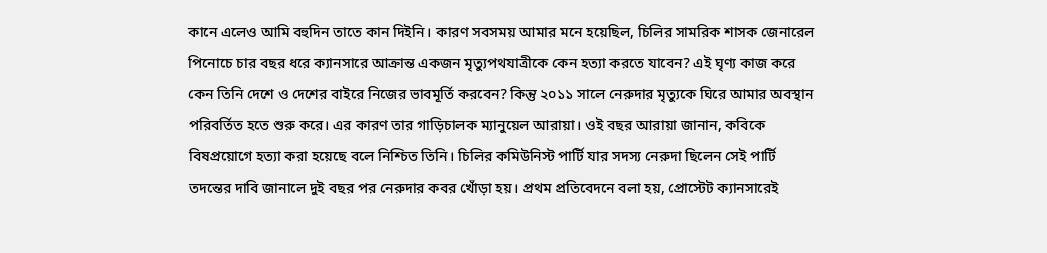কানে এলেও আমি বহুদিন তাতে কান দিইনি। কারণ সবসময় আমার মনে হয়েছিল, চিলির সামরিক শাসক জেনারেল পিনোচে চার বছর ধরে ক্যানসারে আক্রান্ত একজন মৃত্যুপথযাত্রীকে কেন হত্যা করতে যাবেন? এই ঘৃণ্য কাজ করে কেন তিনি দেশে ও দেশের বাইরে নিজের ভাবমূর্তি করবেন? কিন্তু ২০১১ সালে নেরুদার মৃত্যুকে ঘিরে আমার অবস্থান পরিবর্তিত হতে শুরু করে। এর কারণ তার গাড়িচালক ম্যানুয়েল আরায়া। ওই বছর আরায়া জানান, কবিকে বিষপ্রয়োগে হত্যা করা হয়েছে বলে নিশ্চিত তিনি। চিলির কমিউনিস্ট পার্টি যার সদস্য নেরুদা ছিলেন সেই পার্টি তদন্তের দাবি জানালে দুই বছর পর নেরুদার কবর খোঁড়া হয়। প্রথম প্রতিবেদনে বলা হয়, প্রোস্টেট ক্যানসারেই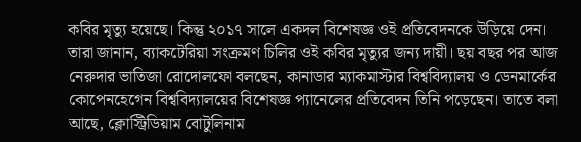কবির মৃত্যু হয়েছে। কিন্তু ২০১৭ সালে একদল বিশেষজ্ঞ ওই প্রতিবেদনকে উড়িয়ে দেন। তারা জানান, ব্যাকটেরিয়া সংক্রমণ চিলির ওই কবির মৃত্যুর জন্য দায়ী। ছয় বছর পর আজ নেরুদার ভাতিজা রোদোলফো বলছেন, কানাডার ম্যাকমাস্টার বিশ্ববিদ্যালয় ও ডেনমার্কের কোপেনহেগেন বিশ্ববিদ্যালয়ের বিশেষজ্ঞ প্যানেলের প্রতিবেদন তিনি পড়েছেন। তাতে বলা আছে, ক্লোস্ট্রিডিয়াম বোটুলিনাম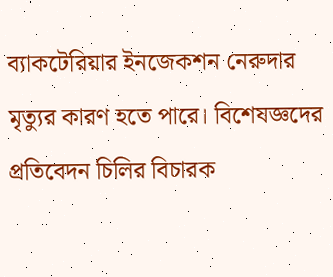ব্যাকটেরিয়ার ইনজেকশন নেরুদার মৃত্যুর কারণ হতে পারে। বিশেষজ্ঞদের প্রতিবেদন চিলির বিচারক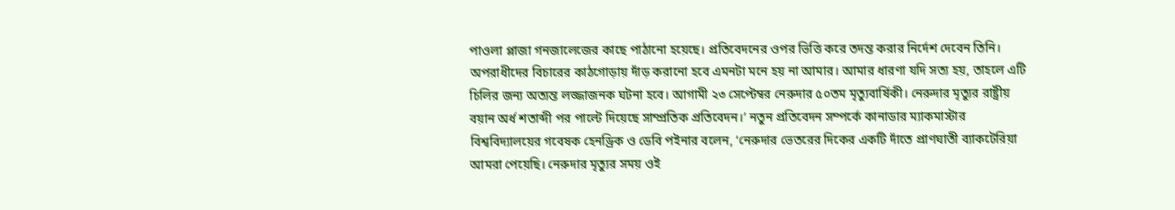পাওলা প্লাজা গনজালেজের কাছে পাঠানো হয়েছে। প্রতিবেদনের ওপর ভিত্তি করে তদন্ত করার নির্দেশ দেবেন তিনি। অপরাধীদের বিচারের কাঠগোড়ায় দাঁড় করানো হবে এমনটা মনে হয় না আমার। আমার ধারণা যদি সত্য হয়, তাহলে এটি চিলির জন্য অত্যন্ত লজ্জাজনক ঘটনা হবে। আগামী ২৩ সেপ্টেম্বর নেরুদার ৫০তম মৃত্যুবার্ষিকী। নেরুদার মৃত্যুর রাষ্ট্রীয় বয়ান অর্ধ শতাব্দী পর পাল্টে দিয়েছে সাম্প্রতিক প্রতিবেদন।’ নতুন প্রতিবেদন সম্পর্কে কানাডার ম্যাকমাস্টার বিশ্ববিদ্যালয়ের গবেষক হেনড্রিক ও ডেবি পইনার বলেন, ‘নেরুদার ভেতরের দিকের একটি দাঁতে প্রাণঘাতী ব্যাকটেরিয়া আমরা পেয়েছি। নেরুদার মৃত্যুর সময় ওই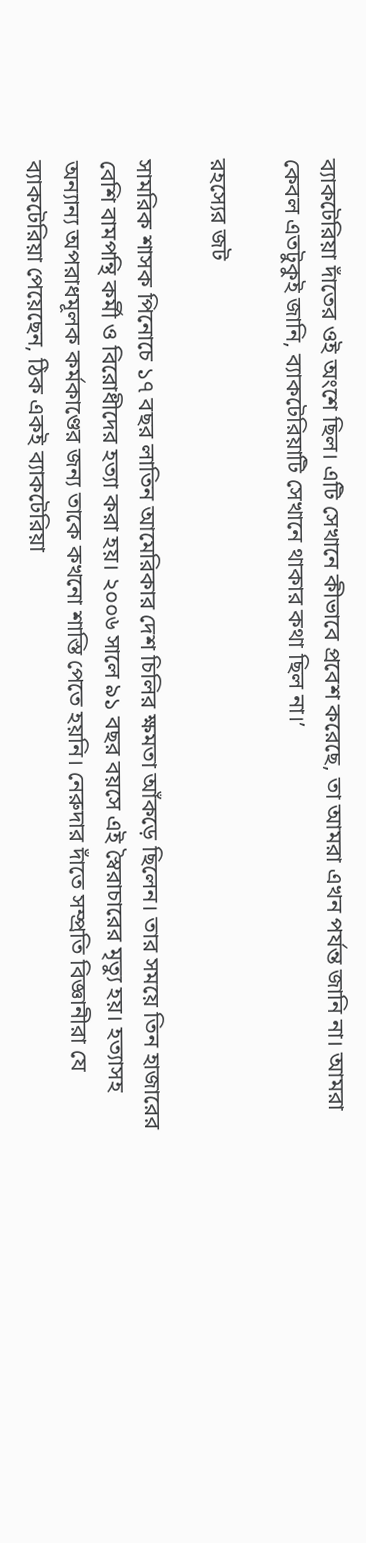ব্যাকটেরিয়া দাঁতের ওই অংশে ছিল। এটি সেখানে কীভাবে প্রবেশ করেছে, তা আমরা এখন পর্যন্ত জানি না। আমরা কেবল এতটুকুই জানি, ব্যাকটেরিয়াটি সেখানে থাকার কথা ছিল না।’

রহস্যের জট

সামরিক শাসক পিনোচে ১৭ বছর লাতিন আমেরিকার দেশ চিলির ক্ষমতা আঁকড়ে ছিলেন। তার সময়ে তিন হাজারের বেশি বামপন্থি কর্মী ও বিরোধীদের হত্যা করা হয়। ২০০৬ সালে ৯১ বছর বয়সে এই স্বৈরাচারের মৃত্যু হয়। হত্যাসহ অন্যান্য অপরাধমূলক কর্মকাণ্ডের জন্য তাকে কখনো শাস্তি পেতে হয়নি। নেরুদার দাঁতে সম্প্রতি বিজ্ঞানীরা যে ব্যাকটেরিয়া পেয়েছেন, ঠিক একই ব্যাকটেরিয়া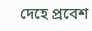দেহে প্রবেশ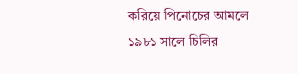করিয়ে পিনোচের আমলে ১৯৮১ সালে চিলির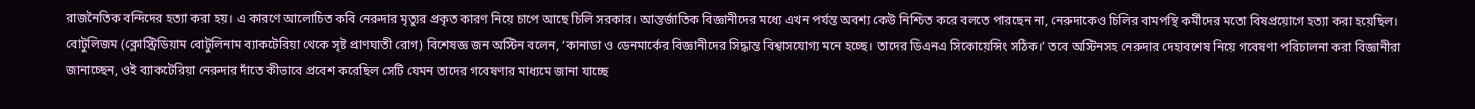রাজনৈতিক বন্দিদের হত্যা করা হয়। এ কারণে আলোচিত কবি নেরুদার মৃত্যুর প্রকৃত কারণ নিয়ে চাপে আছে চিলি সরকার। আন্তর্জাতিক বিজ্ঞানীদের মধ্যে এখন পর্যন্ত অবশ্য কেউ নিশ্চিত করে বলতে পারছেন না, নেরুদাকেও চিলির বামপন্থি কর্মীদের মতো বিষপ্রয়োগে হত্যা করা হয়েছিল। বোটুলিজম (ক্লোস্ট্রিডিয়াম বোটুলিনাম ব্যাকটেরিয়া থেকে সৃষ্ট প্রাণঘাতী রোগ) বিশেষজ্ঞ জন অস্টিন বলেন, ‘কানাডা ও ডেনমার্কের বিজ্ঞানীদের সিদ্ধান্ত বিশ্বাসযোগ্য মনে হচ্ছে। তাদের ডিএনএ সিকোয়েন্সিং সঠিক।’ তবে অস্টিনসহ নেরুদার দেহাবশেষ নিয়ে গবেষণা পরিচালনা করা বিজ্ঞানীরা জানাচ্ছেন, ওই ব্যাকটেরিয়া নেরুদার দাঁতে কীভাবে প্রবেশ করেছিল সেটি যেমন তাদের গবেষণার মাধ্যমে জানা যাচ্ছে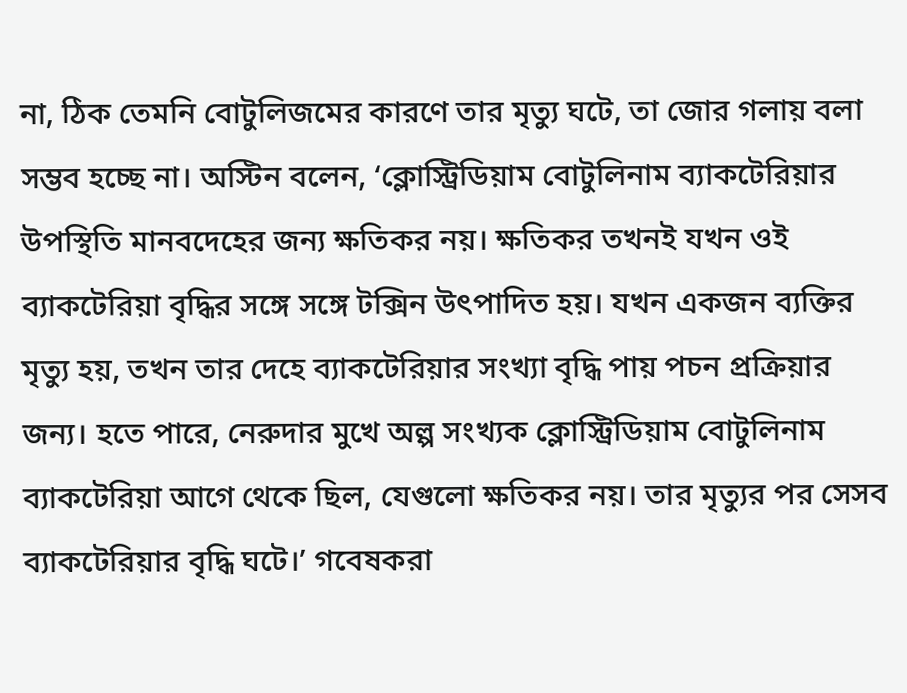না, ঠিক তেমনি বোটুলিজমের কারণে তার মৃত্যু ঘটে, তা জোর গলায় বলা সম্ভব হচ্ছে না। অস্টিন বলেন, ‘ক্লোস্ট্রিডিয়াম বোটুলিনাম ব্যাকটেরিয়ার উপস্থিতি মানবদেহের জন্য ক্ষতিকর নয়। ক্ষতিকর তখনই যখন ওই ব্যাকটেরিয়া বৃদ্ধির সঙ্গে সঙ্গে টক্সিন উৎপাদিত হয়। যখন একজন ব্যক্তির মৃত্যু হয়, তখন তার দেহে ব্যাকটেরিয়ার সংখ্যা বৃদ্ধি পায় পচন প্রক্রিয়ার জন্য। হতে পারে, নেরুদার মুখে অল্প সংখ্যক ক্লোস্ট্রিডিয়াম বোটুলিনাম ব্যাকটেরিয়া আগে থেকে ছিল, যেগুলো ক্ষতিকর নয়। তার মৃত্যুর পর সেসব ব্যাকটেরিয়ার বৃদ্ধি ঘটে।’ গবেষকরা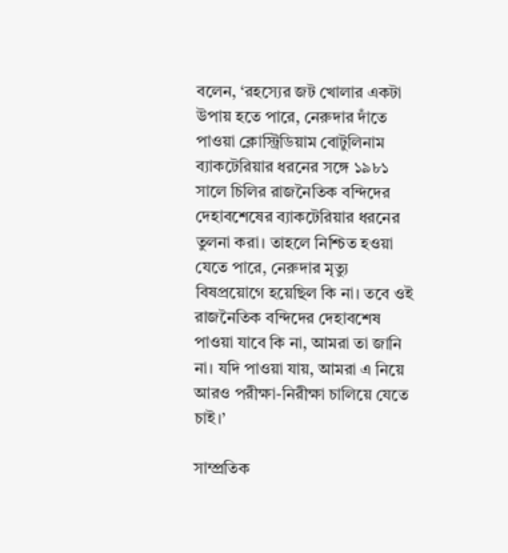বলেন, ‘রহস্যের জট খোলার একটা উপায় হতে পারে, নেরুদার দাঁতে পাওয়া ক্লোস্ট্রিডিয়াম বোটুলিনাম ব্যাকটেরিয়ার ধরনের সঙ্গে ১৯৮১ সালে চিলির রাজনৈতিক বন্দিদের দেহাবশেষের ব্যাকটেরিয়ার ধরনের তুলনা করা। তাহলে নিশ্চিত হওয়া যেতে পারে, নেরুদার মৃত্যু বিষপ্রয়োগে হয়েছিল কি না। তবে ওই রাজনৈতিক বন্দিদের দেহাবশেষ পাওয়া যাবে কি না, আমরা তা জানি না। যদি পাওয়া যায়, আমরা এ নিয়ে আরও পরীক্ষা-নিরীক্ষা চালিয়ে যেতে চাই।’

সাম্প্রতিক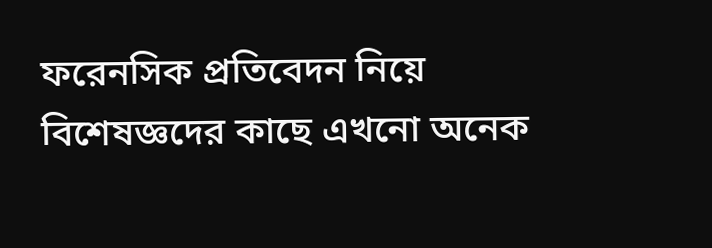ফরেনসিক প্রতিবেদন নিয়ে বিশেষজ্ঞদের কাছে এখনো অনেক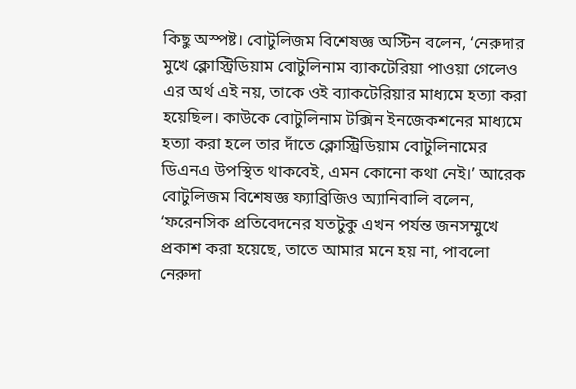কিছু অস্পষ্ট। বোটুলিজম বিশেষজ্ঞ অস্টিন বলেন, ‘নেরুদার মুখে ক্লোস্ট্রিডিয়াম বোটুলিনাম ব্যাকটেরিয়া পাওয়া গেলেও এর অর্থ এই নয়, তাকে ওই ব্যাকটেরিয়ার মাধ্যমে হত্যা করা হয়েছিল। কাউকে বোটুলিনাম টক্সিন ইনজেকশনের মাধ্যমে হত্যা করা হলে তার দাঁতে ক্লোস্ট্রিডিয়াম বোটুলিনামের ডিএনএ উপস্থিত থাকবেই, এমন কোনো কথা নেই।’ আরেক বোটুলিজম বিশেষজ্ঞ ফ্যাব্রিজিও অ্যানিবালি বলেন, ‘ফরেনসিক প্রতিবেদনের যতটুকু এখন পর্যন্ত জনসম্মুখে প্রকাশ করা হয়েছে, তাতে আমার মনে হয় না, পাবলো নেরুদা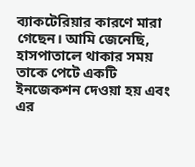ব্যাকটেরিয়ার কারণে মারা গেছেন। আমি জেনেছি, হাসপাতালে থাকার সময় তাকে পেটে একটি ইনজেকশন দেওয়া হয় এবং এর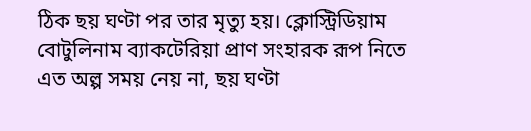ঠিক ছয় ঘণ্টা পর তার মৃত্যু হয়। ক্লোস্ট্রিডিয়াম বোটুলিনাম ব্যাকটেরিয়া প্রাণ সংহারক রূপ নিতে এত অল্প সময় নেয় না, ছয় ঘণ্টা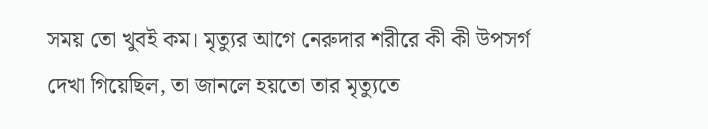সময় তো খুবই কম। মৃত্যুর আগে নেরুদার শরীরে কী কী উপসর্গ দেখা গিয়েছিল, তা জানলে হয়তো তার মৃত্যুতে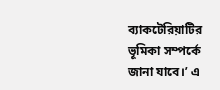ব্যাকটেরিয়াটির ভূমিকা সম্পর্কে জানা যাবে।’ এ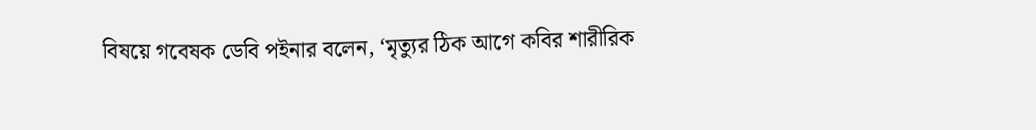বিষয়ে গবেষক ডেবি পইনার বলেন, ‘মৃত্যুর ঠিক আগে কবির শারীরিক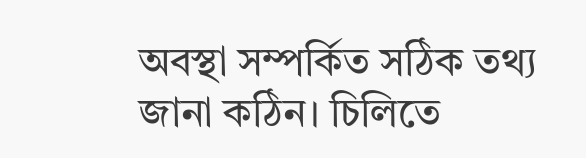অবস্থা সম্পর্কিত সঠিক তথ্য জানা কঠিন। চিলিতে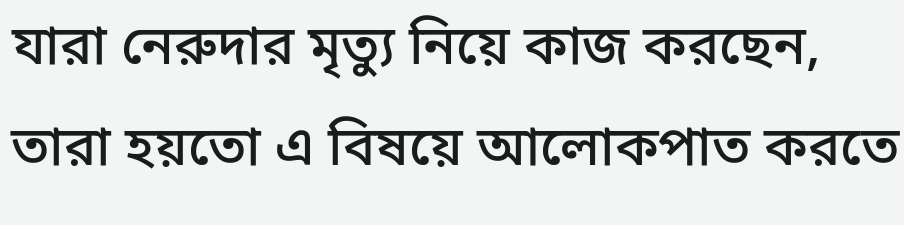যারা নেরুদার মৃত্যু নিয়ে কাজ করছেন, তারা হয়তো এ বিষয়ে আলোকপাত করতে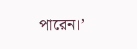পারেন।’